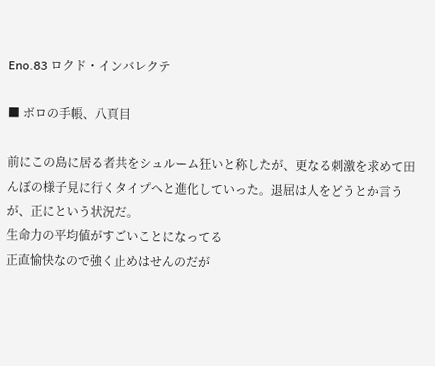Eno.83 ロクド・インバレクテ

■ ボロの手帳、八頁目

前にこの島に居る者共をシュルーム狂いと称したが、更なる刺激を求めて田んぼの様子見に行くタイプへと進化していった。退屈は人をどうとか言うが、正にという状況だ。
生命力の平均値がすごいことになってる
正直愉快なので強く止めはせんのだが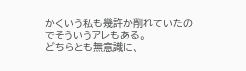かくいう私も幾許か削れていたのでそういうアレもある。
どちらとも無意識に、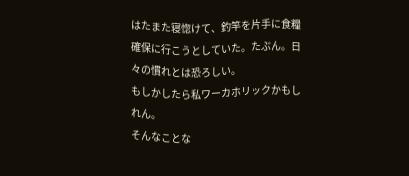はたまた寝惚けて、釣竿を片手に食糧確保に行こうとしていた。たぶん。日々の慣れとは恐ろしい。
もしかしたら私ワーカホリックかもしれん。
そんなことな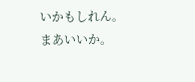いかもしれん。まあいいか。